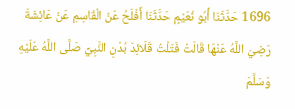1696 حَدَّثَنَا أَبُو نُعَيْمٍ حَدَّثَنَا أَفْلَحُ عَنْ الْقَاسِمِ عَنْ عَائِشَةَ رَضِيَ اللَّهُ عَنْهَا قَالَتْ فَتَلْتُ قَلَائِدَ بُدْنِ النَّبِيِّ صَلَّى اللَّهُ عَلَيْهِ وَسَلَّمَ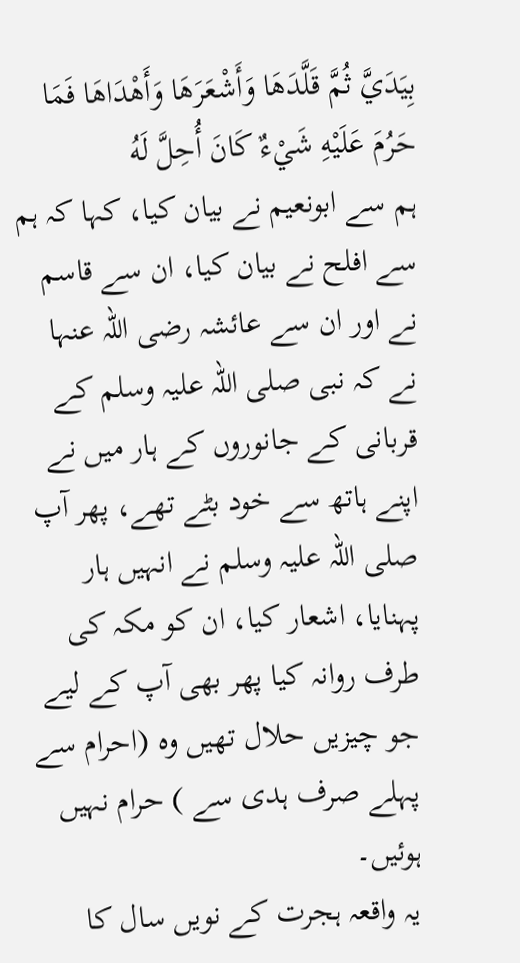بِيَدَيَّ ثُمَّ قَلَّدَهَا وَأَشْعَرَهَا وَأَهْدَاهَا فَمَا حَرُمَ عَلَيْهِ شَيْءٌ كَانَ أُحِلَّ لَهُ
ہم سے ابونعیم نے بیان کیا، کہا کہ ہم سے افلح نے بیان کیا، ان سے قاسم نے اور ان سے عائشہ رضی اللہ عنہا نے کہ نبی صلی اللہ علیہ وسلم کے قربانی کے جانوروں کے ہار میں نے اپنے ہاتھ سے خود بٹے تھے، پھر آپ صلی اللہ علیہ وسلم نے انہیں ہار پہنایا، اشعار کیا، ان کو مکہ کی طرف روانہ کیا پھر بھی آپ کے لیے جو چیزیں حلال تھیں وہ (احرام سے پہلے صرف ہدی سے ) حرام نہیں ہوئیں۔
یہ واقعہ ہجرت کے نویں سال کا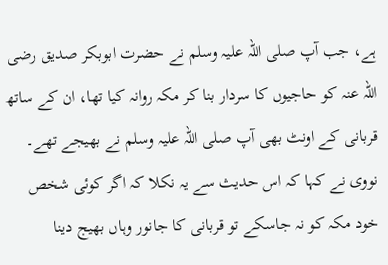ہے، جب آپ صلی اللہ علیہ وسلم نے حضرت ابوبکر صدیق رضی اللہ عنہ کو حاجیوں کا سردار بنا کر مکہ روانہ کیا تھا، ان کے ساتھ قربانی کے اونٹ بھی آپ صلی اللہ علیہ وسلم نے بھیجے تھے۔ نووی نے کہا کہ اس حدیث سے یہ نکلا کہ اگر کوئی شخص خود مکہ کو نہ جاسکے تو قربانی کا جانور وہاں بھیج دینا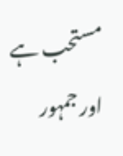مستحب ہے اور جمہور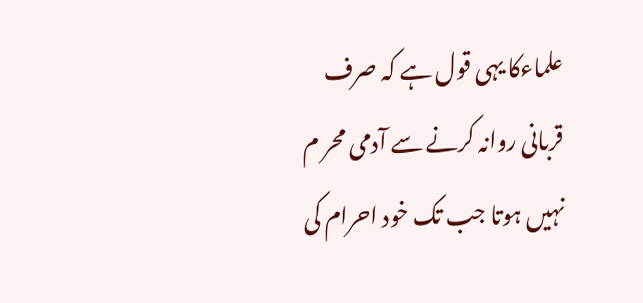علماءکا یہی قول ہے کہ صرف قربانی روانہ کرنے سے آدمی محر م نہیں ہوتا جب تک خود احرام کی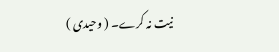نیت نہ کرے۔ ( وحیدی )